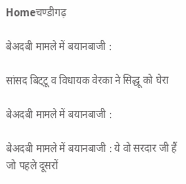Homeचण्डीगढ़

बेअदबी मामले में बयानबाजी :

सांसद बिट्‌टू व विधायक वेरका ने सिद्धू को घेरा

बेअदबी मामले में बयानबाजी :

बेअदबी मामले में बयानबाजी : ये वो सरदार जी हैं जो पहले दूसरों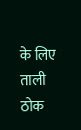के लिए ताली ठोक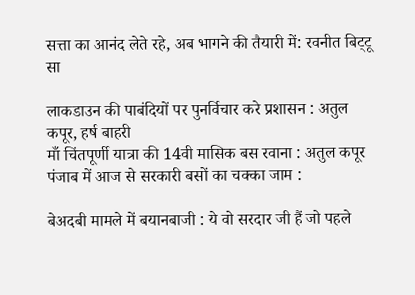सत्ता का आनंद लेते रहे, अब भागने की तैयारी में: रवनीत बिट्‌टू सा

लाकडाउन की पाबंदियों पर पुनर्विचार करे प्रशासन : अतुल कपूर, हर्ष बाहरी
माँ चिंतपूर्णी यात्रा की 14वी मासिक बस रवाना : अतुल कपूर
पंजाब में आज से सरकारी बसों का चक्का जाम :

बेअदबी मामले में बयानबाजी : ये वो सरदार जी हैं जो पहले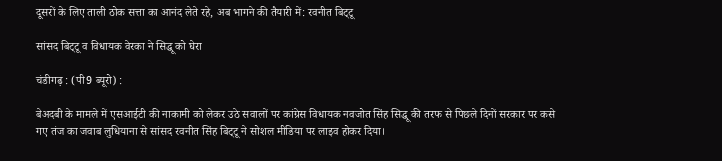दूसरों के लिए ताली ठोक सत्ता का आनंद लेते रहे, अब भागने की तैयारी में: रवनीत बिट्‌टू

सांसद बिट्‌टू व विधायक वेरका ने सिद्धू को घेरा

चंडीगढ़ : (पी9 ब्यूरो) :

बेअदबी के मामले में एसआईटी की नाकामी को लेकर उठे सवालों पर कांग्रेस विधायक नवजोत सिंह सिद्धू की तरफ से पिछले दिनों सरकार पर कसे गए तंज का जवाब लुधियाना से सांसद रवनीत सिंह बिट्‌टू ने सोशल मीडिया पर लाइव होकर दिया।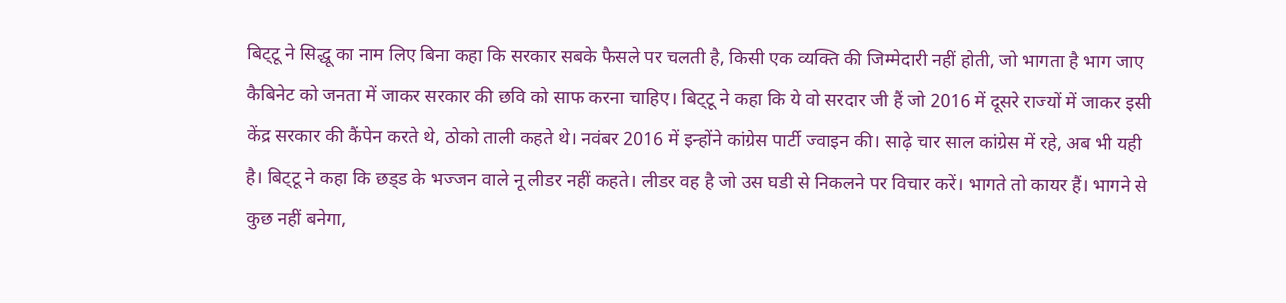बिट्‌टू ने सिद्धू का नाम लिए बिना कहा कि सरकार सबके फैसले पर चलती है, किसी एक व्यक्ति की जिम्मेदारी नहीं होती, जो भागता है भाग जाए कैबिनेट को जनता में जाकर सरकार की छवि को साफ करना चाहिए। बिट्‌टू ने कहा कि ये वो सरदार जी हैं जो 2016 में दूसरे राज्यों में जाकर इसी केंद्र सरकार की कैंपेन करते थे, ठोको ताली कहते थे। नवंबर 2016 में इन्होंने कांग्रेस पार्टी ज्वाइन की। साढ़े चार साल कांग्रेस में रहे, अब भी यही है। बिट्‌टू ने कहा कि छड्‌ड के भज्जन वाले नू लीडर नहीं कहते। लीडर वह है जो उस घडी से निकलने पर विचार करें। भागते तो कायर हैं। भागने से कुछ नहीं बनेगा,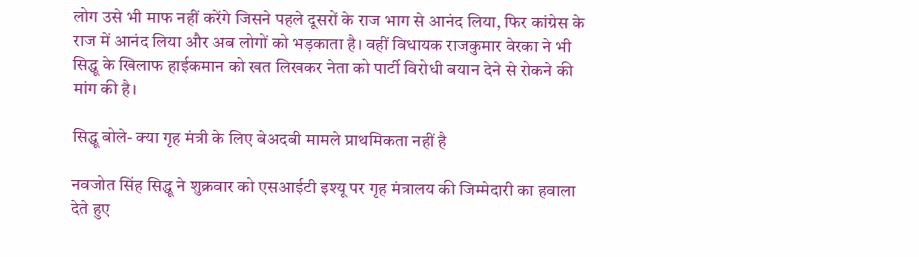लोग उसे भी माफ नहीं करेंगे जिसने पहले दूसरों के राज भाग से आनंद लिया, फिर कांग्रेस के राज में आनंद लिया और अब लोगों को भड़काता है। वहीं विधायक राजकुमार वेरका ने भी सिद्धू के खिलाफ हाईकमान को खत लिखकर नेता को पार्टी विरोधी बयान देने से रोकने की मांग की है।

सिद्धू बोले- क्या गृह मंत्री के लिए बेअदबी मामले प्राथमिकता नहीं है

नवजोत सिंह सिद्धू ने शुक्रवार को एसआईटी इश्यू पर गृह मंत्रालय की जिम्मेदारी का हवाला देते हुए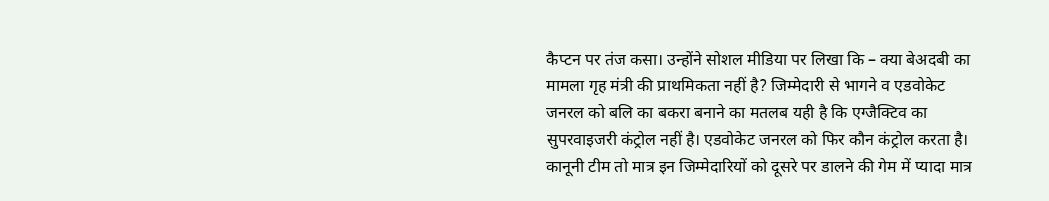कैप्टन पर तंज कसा। उन्होंने सोशल मीडिया पर लिखा कि – क्या बेअदबी का मामला गृह मंत्री की प्राथमिकता नहीं है? जिम्मेदारी से भागने व एडवोकेट जनरल को बलि का बकरा बनाने का मतलब यही है कि एग्जैक्टिव का सुपरवाइजरी कंट्रोल नहीं है। एडवोकेट जनरल को फिर कौन कंट्रोल करता है। कानूनी टीम तो मात्र इन जिम्मेदारियों को दूसरे पर डालने की गेम में प्यादा मात्र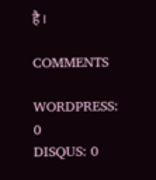है।

COMMENTS

WORDPRESS: 0
DISQUS: 0